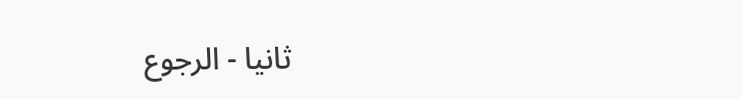ثانيا - الرجوع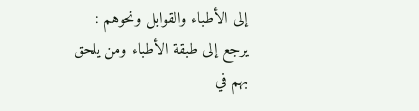إلى الأطباء والقوابل ونحوهم :
يرجع إلى طبقة الأطباء ومن يلحق بهم في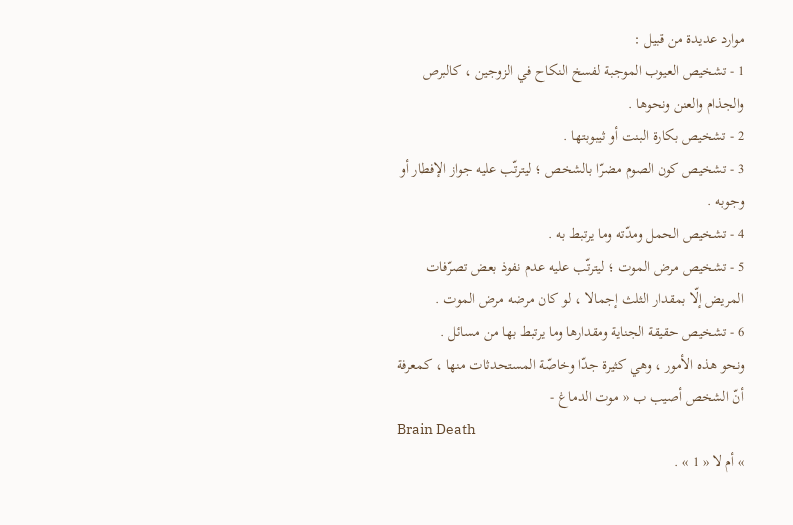موارد عديدة من قبيل :
1 - تشخيص العيوب الموجبة لفسخ النكاح في الزوجين ، كالبرص والجذام والعنن ونحوها .
2 - تشخيص بكارة البنت أو ثيبوبتها .
3 - تشخيص كون الصوم مضرّا بالشخص ؛ ليترتّب عليه جواز الإفطار أو وجوبه .
4 - تشخيص الحمل ومدّته وما يرتبط به .
5 - تشخيص مرض الموت ؛ ليترتّب عليه عدم نفوذ بعض تصرّفات المريض إلّا بمقدار الثلث إجمالا ، لو كان مرضه مرض الموت .
6 - تشخيص حقيقة الجناية ومقدارها وما يرتبط بها من مسائل .
ونحو هذه الأمور ، وهي كثيرة جدّا وخاصّة المستحدثات منها ، كمعرفة أنّ الشخص أصيب ب « موت الدماغ -
Brain Death
» أم لا « 1 » .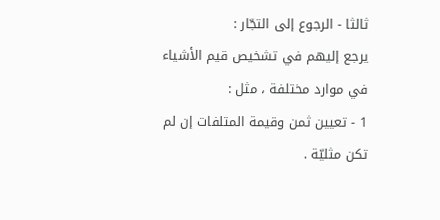ثالثا - الرجوع إلى التجّار :
يرجع إليهم في تشخيص قيم الأشياء في موارد مختلفة ، مثل :
1 - تعيين ثمن وقيمة المتلفات إن لم تكن مثليّة .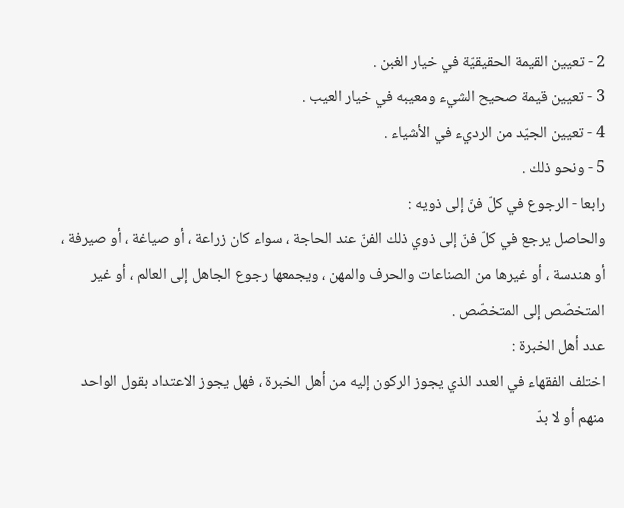2 - تعيين القيمة الحقيقيّة في خيار الغبن .
3 - تعيين قيمة صحيح الشيء ومعيبه في خيار العيب .
4 - تعيين الجيّد من الرديء في الأشياء .
5 - ونحو ذلك .
رابعا - الرجوع في كلّ فنّ إلى ذويه :
والحاصل يرجع في كلّ فنّ إلى ذوي ذلك الفنّ عند الحاجة ، سواء كان زراعة ، أو صياغة ، أو صيرفة ، أو هندسة ، أو غيرها من الصناعات والحرف والمهن ، ويجمعها رجوع الجاهل إلى العالم ، أو غير المتخصّص إلى المتخصّص .
عدد أهل الخبرة :
اختلف الفقهاء في العدد الذي يجوز الركون إليه من أهل الخبرة ، فهل يجوز الاعتداد بقول الواحد منهم أو لا بدّ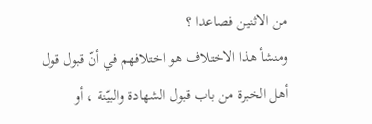من الاثنين فصاعدا ؟
ومنشأ هذا الاختلاف هو اختلافهم في أنّ قبول قول أهل الخبرة من باب قبول الشهادة والبيّنة ، أو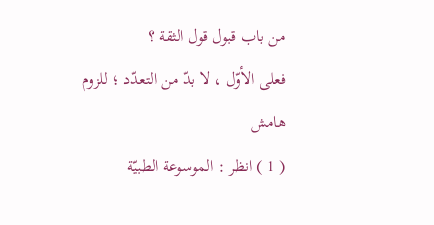من باب قبول قول الثقة ؟
فعلى الأوّل ، لا بدّ من التعدّد ؛ للزوم
هامش
( 1 ) انظر : الموسوعة الطبيّة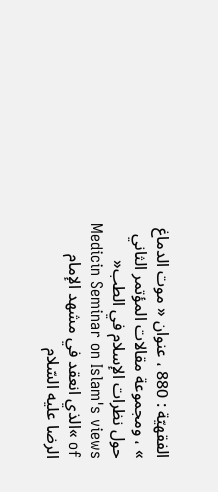الفقهيّة : 880 ، عنوان « موت الدماغ » ، ومجموعة مقالات المؤتمر الثاني حول نظرات الإسلام في الطب« Medicin Seminar on Islam's views of »الذي انعقد في مشهد الإمام الرضا عليه السّلام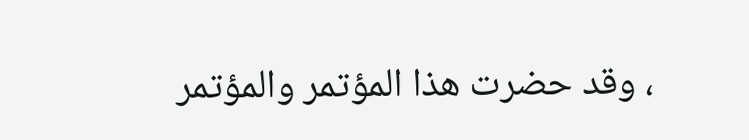، وقد حضرت هذا المؤتمر والمؤتمر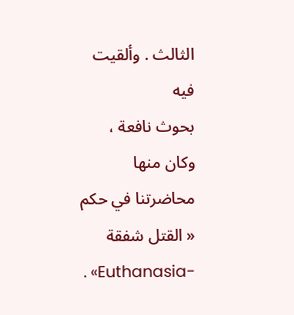الثالث . وألقيت فيه
بحوث نافعة ، وكان منها محاضرتنا في حكم « القتل شفقة -Euthanasia» .